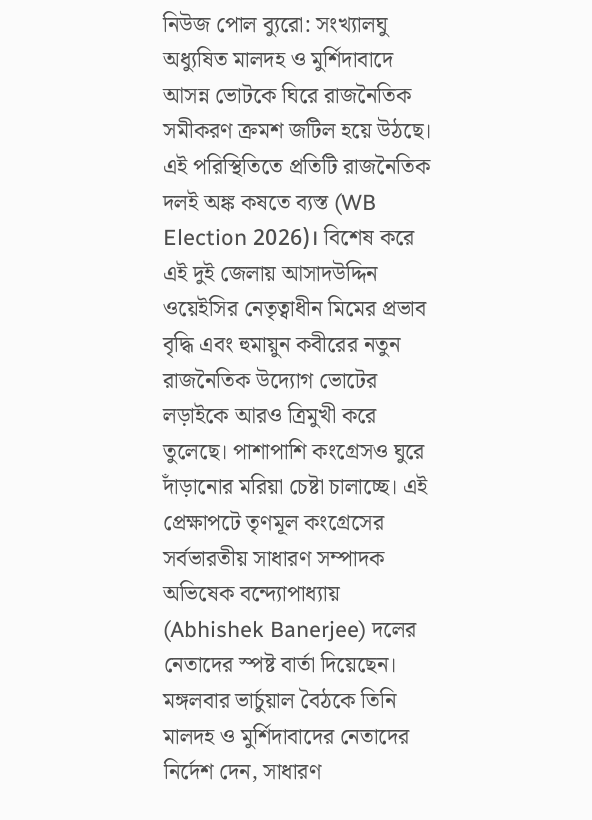নিউজ পোল ব্যুরো: সংখ্যালঘু অধ্যুষিত মালদহ ও মুর্শিদাবাদে আসন্ন ভোটকে ঘিরে রাজনৈতিক সমীকরণ ক্রমশ জটিল হয়ে উঠছে। এই পরিস্থিতিতে প্রতিটি রাজনৈতিক দলই অঙ্ক কষতে ব্যস্ত (WB Election 2026)। বিশেষ করে এই দুই জেলায় আসাদউদ্দিন ওয়েইসির নেতৃত্বাধীন মিমের প্রভাব বৃদ্ধি এবং হুমায়ুন কবীরের নতুন রাজনৈতিক উদ্যোগ ভোটের লড়াইকে আরও ত্রিমুখী করে তুলেছে। পাশাপাশি কংগ্রেসও ঘুরে দাঁড়ানোর মরিয়া চেষ্টা চালাচ্ছে। এই প্রেক্ষাপটে তৃণমূল কংগ্রেসের সর্বভারতীয় সাধারণ সম্পাদক অভিষেক বন্দ্যোপাধ্যায় (Abhishek Banerjee) দলের নেতাদের স্পষ্ট বার্তা দিয়েছেন। মঙ্গলবার ভার্চুয়াল বৈঠকে তিনি মালদহ ও মুর্শিদাবাদের নেতাদের নির্দেশ দেন, সাধারণ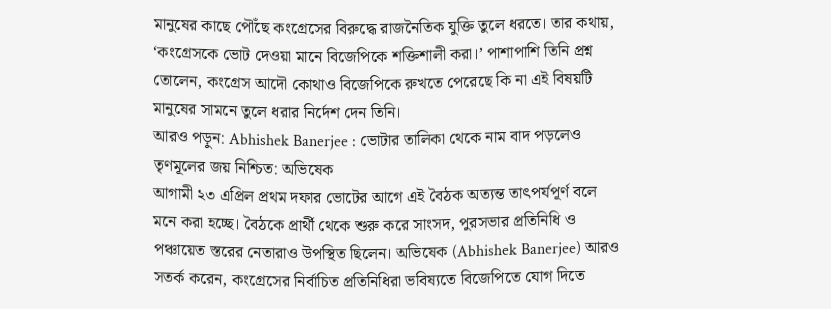মানুষের কাছে পৌঁছে কংগ্রেসের বিরুদ্ধে রাজনৈতিক যুক্তি তুলে ধরতে। তার কথায়, ‘কংগ্রেসকে ভোট দেওয়া মানে বিজেপিকে শক্তিশালী করা।’ পাশাপাশি তিনি প্রশ্ন তোলেন, কংগ্রেস আদৌ কোথাও বিজেপিকে রুখতে পেরেছে কি না এই বিষয়টি মানুষের সামনে তুলে ধরার নির্দেশ দেন তিনি।
আরও পড়ুন: Abhishek Banerjee : ভোটার তালিকা থেকে নাম বাদ পড়লেও তৃণমূলের জয় নিশ্চিত: অভিষেক
আগামী ২৩ এপ্রিল প্রথম দফার ভোটের আগে এই বৈঠক অত্যন্ত তাৎপর্যপূর্ণ বলে মনে করা হচ্ছে। বৈঠকে প্রার্থী থেকে শুরু করে সাংসদ, পুরসভার প্রতিনিধি ও পঞ্চায়েত স্তরের নেতারাও উপস্থিত ছিলেন। অভিষেক (Abhishek Banerjee) আরও সতর্ক করেন, কংগ্রেসের নির্বাচিত প্রতিনিধিরা ভবিষ্যতে বিজেপিতে যোগ দিতে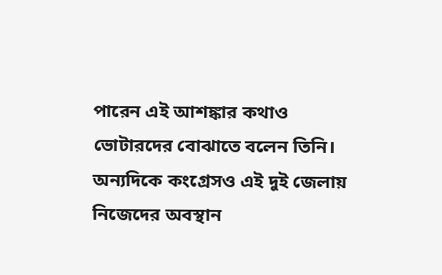পারেন এই আশঙ্কার কথাও ভোটারদের বোঝাতে বলেন তিনি। অন্যদিকে কংগ্রেসও এই দুই জেলায় নিজেদের অবস্থান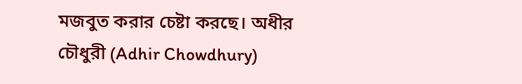মজবুত করার চেষ্টা করছে। অধীর চৌধুরী (Adhir Chowdhury)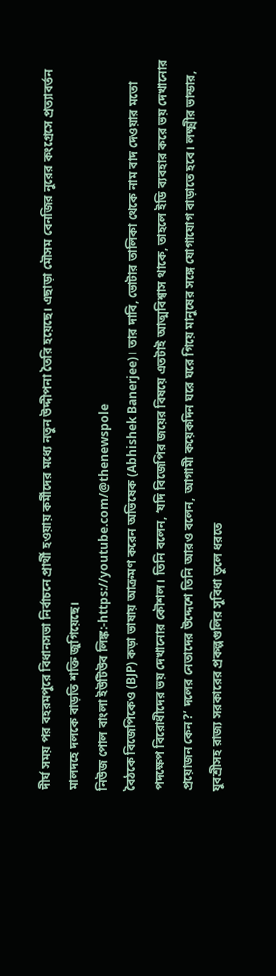দীর্ঘ সময় পর বহরমপুরে বিধানসভা নির্বাচনে প্রার্থী হওয়ায় কর্মীদের মধ্যে নতুন উদ্দীপনা তৈরি হয়েছে। এছাড়া মৌসম বেনজির নুরের কংগ্রেসে প্রত্যাবর্তন মালদহে দলকে বাড়তি শক্তি জুগিয়েছে।
নিউজ পোল বাংলা ইউটিউব লিঙ্ক:-https://youtube.com/@thenewspole
বৈঠকে বিজেপিকেও (BJP) কড়া ভাষায় আক্রমণ করেন অভিষেক (Abhishek Banerjee)। তার দাবি, ভোটার তালিকা থেকে নাম বাদ দেওয়ার মতো পদক্ষেপ বিরোধীদের ভয় দেখানোর কৌশল। তিনি বলেন, ‘যদি বিজেপির জয়ের বিষয়ে এতটাই আত্মবিশ্বাস থাকে, তাহলে ইডি ব্যবহার করে ভয় দেখানোর প্রয়োজন কেন?’ দলের নেতাদের উদ্দেশে তিনি আরও বলেন, আগামী কয়েকদিন ঘরে ঘরে গিয়ে মানুষের সঙ্গে যোগাযোগ বাড়াতে হবে। লক্ষ্মীর ভান্ডার, যুবশ্রীসহ রাজ্য সরকারের প্রকল্পগুলির সুবিধা তুলে ধরতে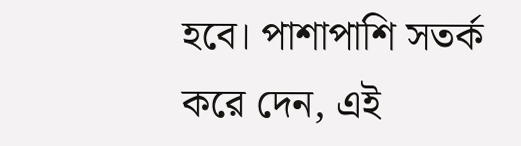হবে। পাশাপাশি সতর্ক করে দেন, এই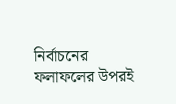নির্বাচনের ফলাফলের উপরই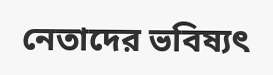নেতাদের ভবিষ্যৎ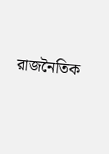রাজনৈতিক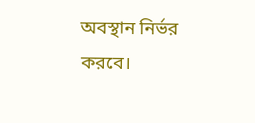অবস্থান নির্ভর করবে।